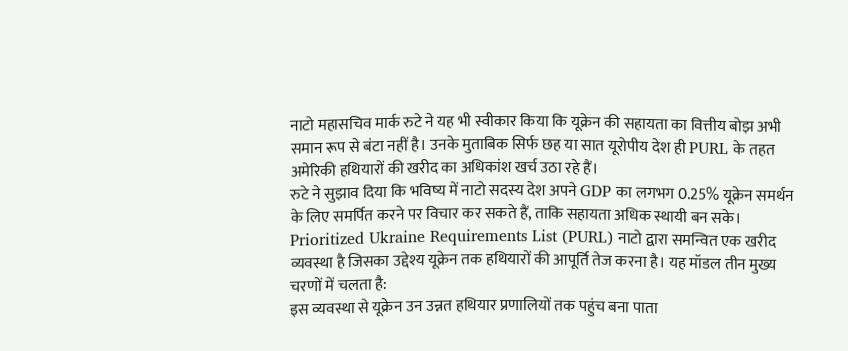नाटो महासचिव मार्क रुटे ने यह भी स्वीकार किया कि यूक्रेन की सहायता का वित्तीय बोझ अभी समान रूप से बंटा नहीं है। उनके मुताबिक सिर्फ छह या सात यूरोपीय देश ही PURL के तहत अमेरिकी हथियारों की खरीद का अधिकांश खर्च उठा रहे हैं।
रुटे ने सुझाव दिया कि भविष्य में नाटो सदस्य देश अपने GDP का लगभग 0.25% यूक्रेन समर्थन के लिए समर्पित करने पर विचार कर सकते हैं, ताकि सहायता अधिक स्थायी बन सके।
Prioritized Ukraine Requirements List (PURL) नाटो द्वारा समन्वित एक खरीद व्यवस्था है जिसका उद्देश्य यूक्रेन तक हथियारों की आपूर्ति तेज करना है। यह मॉडल तीन मुख्य चरणों में चलता है:
इस व्यवस्था से यूक्रेन उन उन्नत हथियार प्रणालियों तक पहुंच बना पाता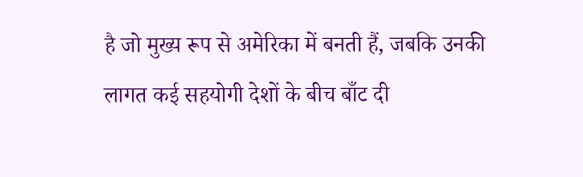है जो मुख्य रूप से अमेरिका में बनती हैं, जबकि उनकी लागत कई सहयोगी देशों के बीच बाँट दी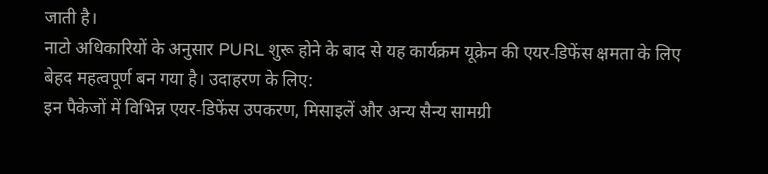जाती है।
नाटो अधिकारियों के अनुसार PURL शुरू होने के बाद से यह कार्यक्रम यूक्रेन की एयर‑डिफेंस क्षमता के लिए बेहद महत्वपूर्ण बन गया है। उदाहरण के लिए:
इन पैकेजों में विभिन्न एयर‑डिफेंस उपकरण, मिसाइलें और अन्य सैन्य सामग्री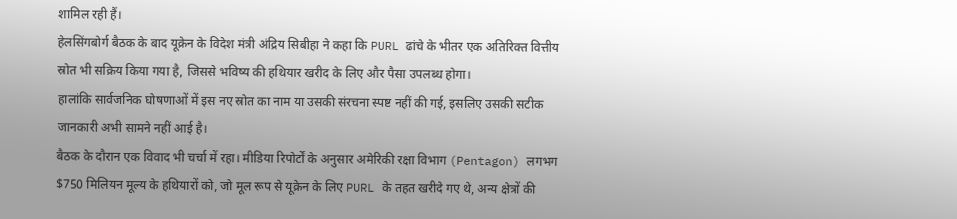शामिल रही हैं।
हेलसिंगबोर्ग बैठक के बाद यूक्रेन के विदेश मंत्री अंद्रिय सिबीहा ने कहा कि PURL ढांचे के भीतर एक अतिरिक्त वित्तीय स्रोत भी सक्रिय किया गया है, जिससे भविष्य की हथियार खरीद के लिए और पैसा उपलब्ध होगा।
हालांकि सार्वजनिक घोषणाओं में इस नए स्रोत का नाम या उसकी संरचना स्पष्ट नहीं की गई, इसलिए उसकी सटीक जानकारी अभी सामने नहीं आई है।
बैठक के दौरान एक विवाद भी चर्चा में रहा। मीडिया रिपोर्टों के अनुसार अमेरिकी रक्षा विभाग (Pentagon) लगभग $750 मिलियन मूल्य के हथियारों को, जो मूल रूप से यूक्रेन के लिए PURL के तहत खरीदे गए थे, अन्य क्षेत्रों की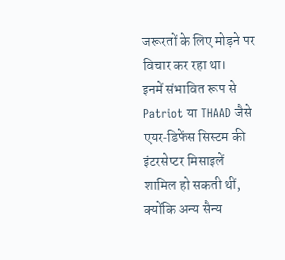जरूरतों के लिए मोड़ने पर विचार कर रहा था।
इनमें संभावित रूप से Patriot या THAAD जैसे एयर‑डिफेंस सिस्टम की इंटरसेप्टर मिसाइलें शामिल हो सकती थीं, क्योंकि अन्य सैन्य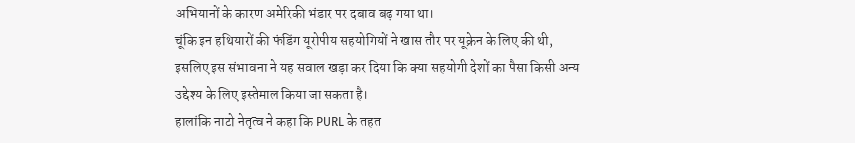अभियानों के कारण अमेरिकी भंडार पर दबाव बढ़ गया था।
चूंकि इन हथियारों की फंडिंग यूरोपीय सहयोगियों ने खास तौर पर यूक्रेन के लिए की थी, इसलिए इस संभावना ने यह सवाल खड़ा कर दिया कि क्या सहयोगी देशों का पैसा किसी अन्य उद्देश्य के लिए इस्तेमाल किया जा सकता है।
हालांकि नाटो नेतृत्व ने कहा कि PURL के तहत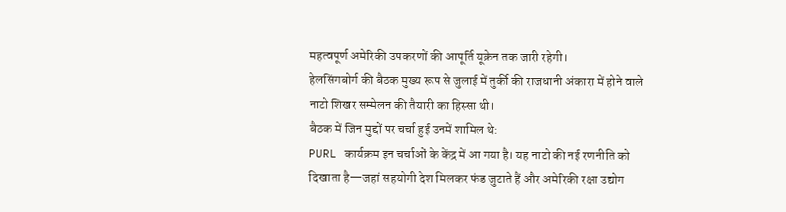महत्वपूर्ण अमेरिकी उपकरणों की आपूर्ति यूक्रेन तक जारी रहेगी।
हेलसिंगबोर्ग की बैठक मुख्य रूप से जुलाई में तुर्की की राजधानी अंकारा में होने वाले नाटो शिखर सम्मेलन की तैयारी का हिस्सा थी।
बैठक में जिन मुद्दों पर चर्चा हुई उनमें शामिल थे:
PURL कार्यक्रम इन चर्चाओं के केंद्र में आ गया है। यह नाटो की नई रणनीति को दिखाता है—जहां सहयोगी देश मिलकर फंड जुटाते हैं और अमेरिकी रक्षा उद्योग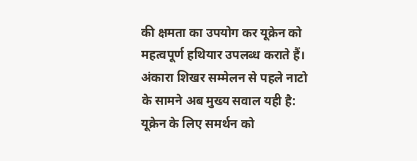की क्षमता का उपयोग कर यूक्रेन को महत्वपूर्ण हथियार उपलब्ध कराते हैं।
अंकारा शिखर सम्मेलन से पहले नाटो के सामने अब मुख्य सवाल यही है: यूक्रेन के लिए समर्थन को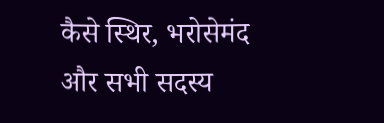कैसे स्थिर, भरोसेमंद और सभी सदस्य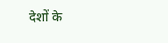देशों के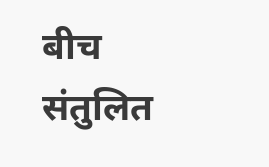बीच संतुलित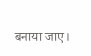बनाया जाए।